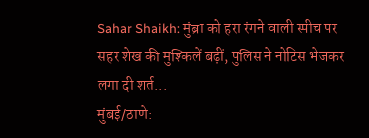Sahar Shaikh: मुंब्रा को हरा रंगने वाली स्पीच पर सहर शेख की मुश्किलें बढ़ीं, पुलिस ने नोटिस भेजकर लगा दी शर्त...
मुंबई/ठाणे: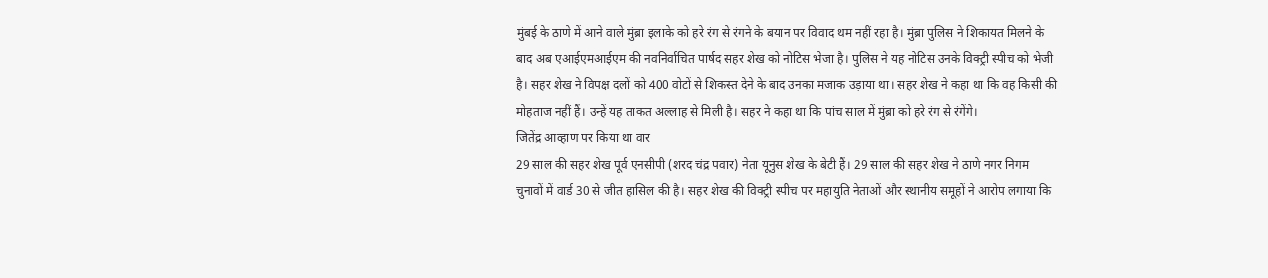मुंबई के ठाणे में आने वाले मुंब्रा इलाके को हरे रंग से रंगने के बयान पर विवाद थम नहीं रहा है। मुंब्रा पुलिस ने शिकायत मिलने के बाद अब एआईएमआईएम की नवनिर्वाचित पार्षद सहर शेख को नोटिस भेजा है। पुलिस ने यह नोटिस उनके विक्ट्री स्पीच को भेजी है। सहर शेख ने विपक्ष दलों को 400 वोटों से शिकस्त देने के बाद उनका मजाक उड़ाया था। सहर शेख ने कहा था कि वह किसी की मोहताज नहीं हैं। उन्हें यह ताकत अल्लाह से मिली है। सहर ने कहा था कि पांच साल में मुंब्रा को हरे रंग से रंगेंगे।
जितेंद्र आव्हाण पर किया था वार
29 साल की सहर शेख पूर्व एनसीपी (शरद चंद्र पवार) नेता यूनुस शेख के बेटी हैं। 29 साल की सहर शेख ने ठाणे नगर निगम चुनावों में वार्ड 30 से जीत हासिल की है। सहर शेख की विक्ट्री स्पीच पर महायुति नेताओं और स्थानीय समूहों ने आरोप लगाया कि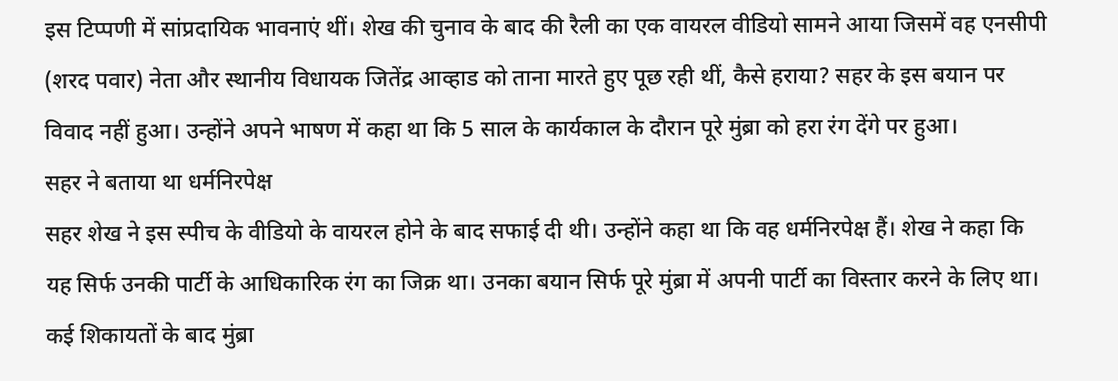इस टिप्पणी में सांप्रदायिक भावनाएं थीं। शेख की चुनाव के बाद की रैली का एक वायरल वीडियो सामने आया जिसमें वह एनसीपी (शरद पवार) नेता और स्थानीय विधायक जितेंद्र आव्हाड को ताना मारते हुए पूछ रही थीं, कैसे हराया? सहर के इस बयान पर विवाद नहीं हुआ। उन्होंने अपने भाषण में कहा था कि 5 साल के कार्यकाल के दौरान पूरे मुंब्रा को हरा रंग देंगे पर हुआ।
सहर ने बताया था धर्मनिरपेक्ष
सहर शेख ने इस स्पीच के वीडियो के वायरल होने के बाद सफाई दी थी। उन्होंने कहा था कि वह धर्मनिरपेक्ष हैं। शेख ने कहा कि यह सिर्फ उनकी पार्टी के आधिकारिक रंग का जिक्र था। उनका बयान सिर्फ पूरे मुंब्रा में अपनी पार्टी का विस्तार करने के लिए था। कई शिकायतों के बाद मुंब्रा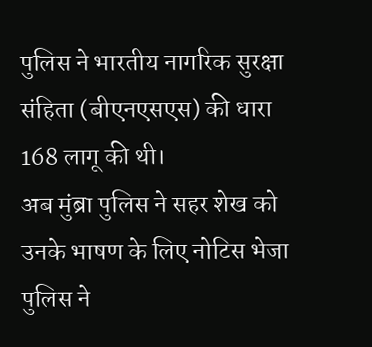पुलिस ने भारतीय नागरिक सुरक्षा संहिता (बीएनएसएस) की धारा 168 लागू की थी।
अब मुंब्रा पुलिस ने सहर शेख को उनके भाषण के लिए नोटिस भेजा
पुलिस ने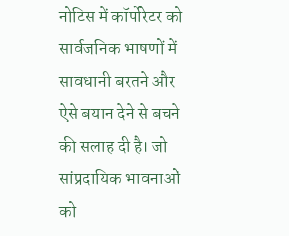नोटिस में कॉर्पोरेटर को सार्वजनिक भाषणों में सावधानी बरतने और ऐसे बयान देने से बचने की सलाह दी है। जो सांप्रदायिक भावनाओं को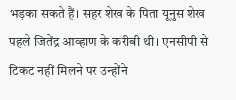भड़का सकते हैं। सहर शेख के पिता यूनुस शेख पहले जितेंद्र आव्हाण के करीबी थी। एनसीपी से टिकट नहीं मिलने पर उन्होंने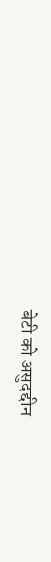बेटी को असुदद्दीन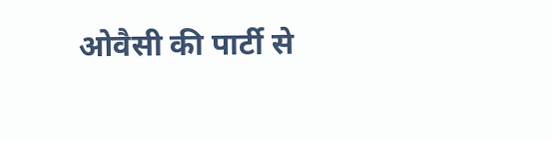ओवैसी की पार्टी से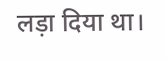लड़ा दिया था।